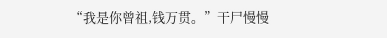“我是你曾祖,钱万贯。”干尸慢慢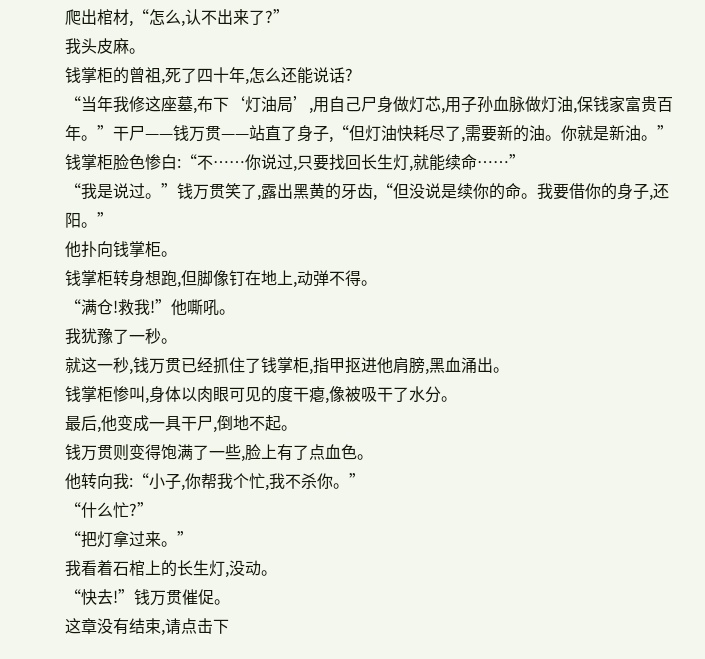爬出棺材,“怎么,认不出来了?”
我头皮麻。
钱掌柜的曾祖,死了四十年,怎么还能说话?
“当年我修这座墓,布下‘灯油局’,用自己尸身做灯芯,用子孙血脉做灯油,保钱家富贵百年。”干尸——钱万贯——站直了身子,“但灯油快耗尽了,需要新的油。你就是新油。”
钱掌柜脸色惨白:“不……你说过,只要找回长生灯,就能续命……”
“我是说过。”钱万贯笑了,露出黑黄的牙齿,“但没说是续你的命。我要借你的身子,还阳。”
他扑向钱掌柜。
钱掌柜转身想跑,但脚像钉在地上,动弹不得。
“满仓!救我!”他嘶吼。
我犹豫了一秒。
就这一秒,钱万贯已经抓住了钱掌柜,指甲抠进他肩膀,黑血涌出。
钱掌柜惨叫,身体以肉眼可见的度干瘪,像被吸干了水分。
最后,他变成一具干尸,倒地不起。
钱万贯则变得饱满了一些,脸上有了点血色。
他转向我:“小子,你帮我个忙,我不杀你。”
“什么忙?”
“把灯拿过来。”
我看着石棺上的长生灯,没动。
“快去!”钱万贯催促。
这章没有结束,请点击下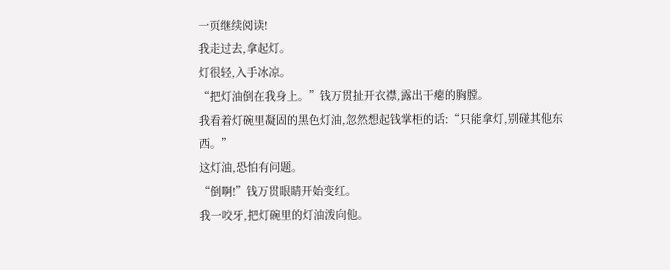一页继续阅读!
我走过去,拿起灯。
灯很轻,入手冰凉。
“把灯油倒在我身上。”钱万贯扯开衣襟,露出干瘪的胸膛。
我看着灯碗里凝固的黑色灯油,忽然想起钱掌柜的话:“只能拿灯,别碰其他东西。”
这灯油,恐怕有问题。
“倒啊!”钱万贯眼睛开始变红。
我一咬牙,把灯碗里的灯油泼向他。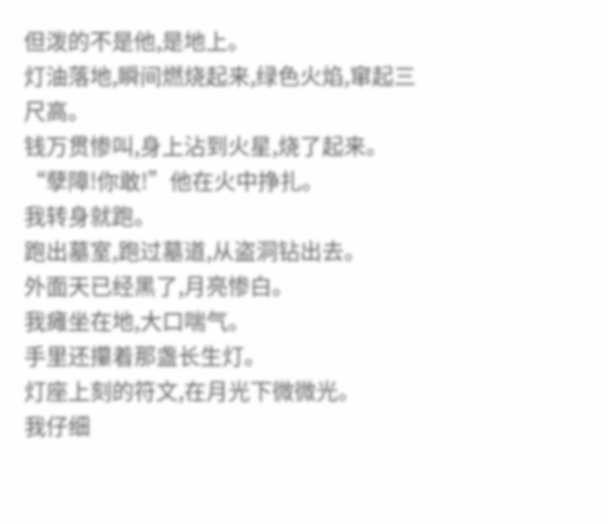但泼的不是他,是地上。
灯油落地,瞬间燃烧起来,绿色火焰,窜起三尺高。
钱万贯惨叫,身上沾到火星,烧了起来。
“孽障!你敢!”他在火中挣扎。
我转身就跑。
跑出墓室,跑过墓道,从盗洞钻出去。
外面天已经黑了,月亮惨白。
我瘫坐在地,大口喘气。
手里还攥着那盏长生灯。
灯座上刻的符文,在月光下微微光。
我仔细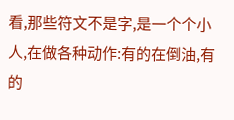看,那些符文不是字,是一个个小人,在做各种动作:有的在倒油,有的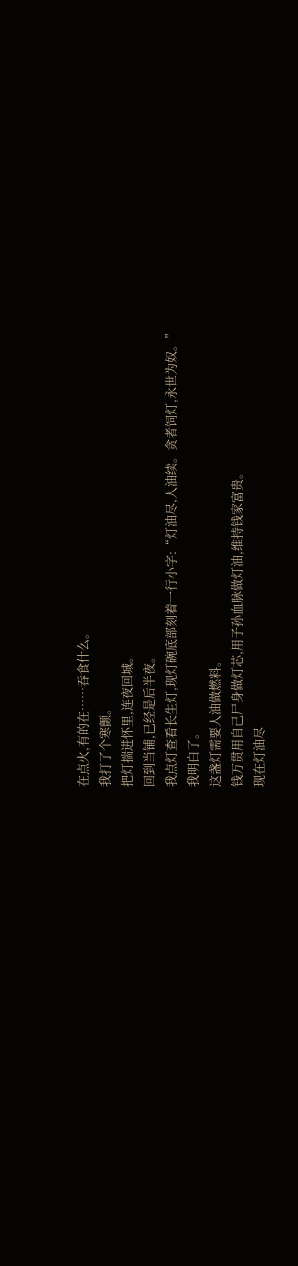在点火,有的在……吞食什么。
我打了个寒颤。
把灯揣进怀里,连夜回城。
回到当铺,已经是后半夜。
我点灯查看长生灯,现灯碗底部刻着一行小字:“灯油尽,人油续。贪者饲灯,永世为奴。”
我明白了。
这盏灯需要人油做燃料。
钱万贯用自己尸身做灯芯,用子孙血脉做灯油,维持钱家富贵。
现在灯油尽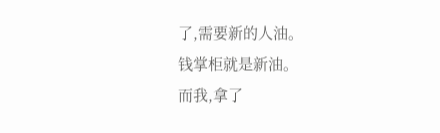了,需要新的人油。
钱掌柜就是新油。
而我,拿了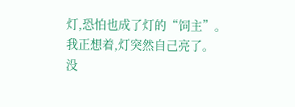灯,恐怕也成了灯的“饲主”。
我正想着,灯突然自己亮了。
没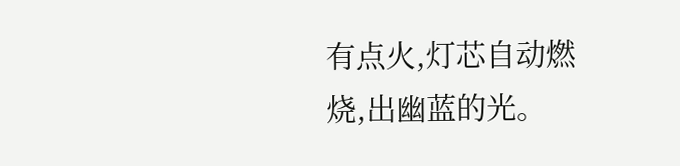有点火,灯芯自动燃烧,出幽蓝的光。